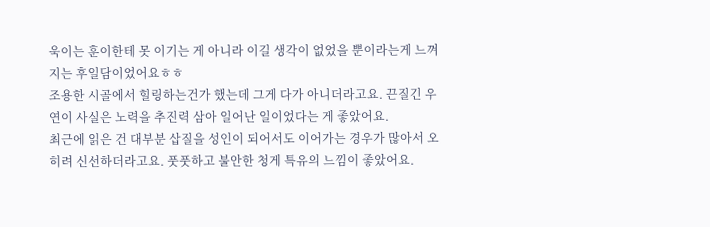욱이는 훈이한테 못 이기는 게 아니라 이길 생각이 없었을 뿐이라는게 느껴지는 후일담이었어요ㅎㅎ
조용한 시골에서 힐링하는건가 했는데 그게 다가 아니더라고요. 끈질긴 우연이 사실은 노력을 추진력 삼아 일어난 일이었다는 게 좋았어요.
최근에 읽은 건 대부분 삽질을 성인이 되어서도 이어가는 경우가 많아서 오히려 신선하더라고요. 풋풋하고 불안한 청게 특유의 느낌이 좋았어요.